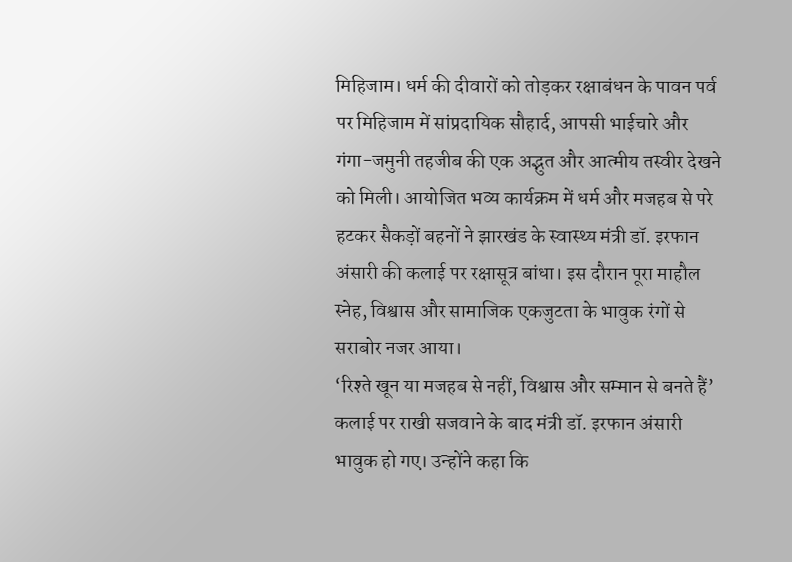मिहिजाम। धर्म की दीवारों को तोड़कर रक्षाबंधन के पावन पर्व पर मिहिजाम में सांप्रदायिक सौहार्द, आपसी भाईचारे और गंगा-जमुनी तहजीब की एक अद्भुत और आत्मीय तस्वीर देखने को मिली। आयोजित भव्य कार्यक्रम में धर्म और मजहब से परे हटकर सैकड़ों बहनों ने झारखंड के स्वास्थ्य मंत्री डॉ. इरफान अंसारी की कलाई पर रक्षासूत्र बांधा। इस दौरान पूरा माहौल स्नेह, विश्वास और सामाजिक एकजुटता के भावुक रंगों से सराबोर नजर आया।
‘रिश्ते खून या मजहब से नहीं, विश्वास और सम्मान से बनते हैं’
कलाई पर राखी सजवाने के बाद मंत्री डॉ. इरफान अंसारी भावुक हो गए। उन्होंने कहा कि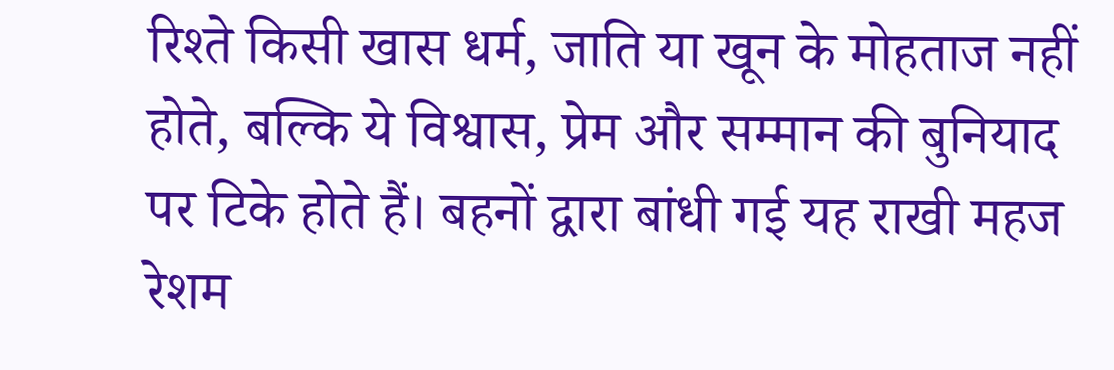रिश्ते किसी खास धर्म, जाति या खून के मोहताज नहीं होते, बल्कि ये विश्वास, प्रेम और सम्मान की बुनियाद पर टिके होते हैं। बहनों द्वारा बांधी गई यह राखी महज रेशम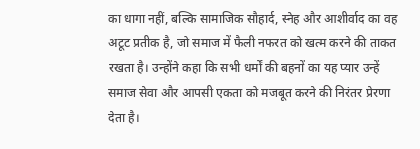का धागा नहीं, बल्कि सामाजिक सौहार्द, स्नेह और आशीर्वाद का वह अटूट प्रतीक है, जो समाज में फैली नफरत को खत्म करने की ताकत रखता है। उन्होंने कहा कि सभी धर्मों की बहनों का यह प्यार उन्हें समाज सेवा और आपसी एकता को मजबूत करने की निरंतर प्रेरणा देता है।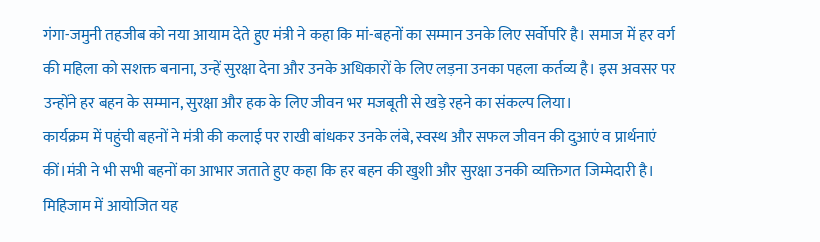गंगा-जमुनी तहजीब को नया आयाम देते हुए मंत्री ने कहा कि मां-बहनों का सम्मान उनके लिए सर्वोपरि है। समाज में हर वर्ग की महिला को सशक्त बनाना, उन्हें सुरक्षा देना और उनके अधिकारों के लिए लड़ना उनका पहला कर्तव्य है। इस अवसर पर उन्होंने हर बहन के सम्मान, सुरक्षा और हक के लिए जीवन भर मजबूती से खड़े रहने का संकल्प लिया।
कार्यक्रम में पहुंची बहनों ने मंत्री की कलाई पर राखी बांधकर उनके लंबे, स्वस्थ और सफल जीवन की दुआएं व प्रार्थनाएं कीं।मंत्री ने भी सभी बहनों का आभार जताते हुए कहा कि हर बहन की खुशी और सुरक्षा उनकी व्यक्तिगत जिम्मेदारी है।
मिहिजाम में आयोजित यह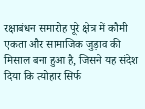रक्षाबंधन समारोह पूरे क्षेत्र में कौमी एकता और सामाजिक जुड़ाव की मिसाल बना हुआ है, जिसने यह संदेश दिया कि त्योहार सिर्फ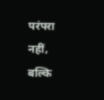परंपरा नहीं, बल्कि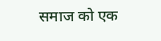समाज को एक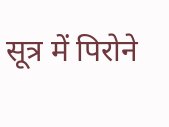सूत्र में पिरोने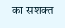का सशक्त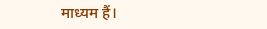माध्यम हैं।